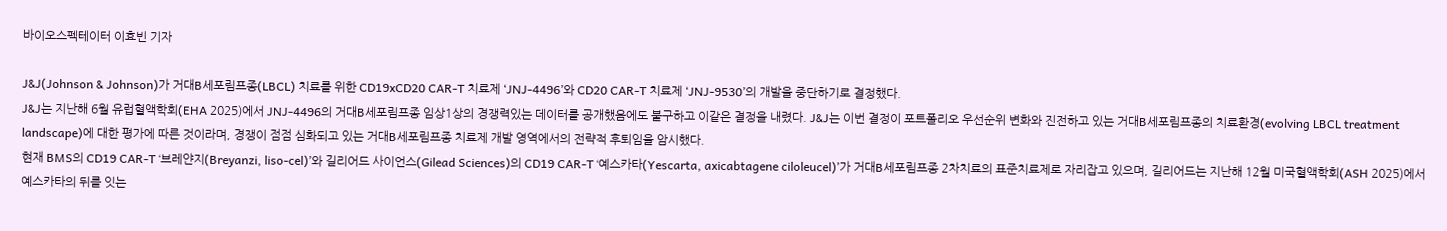바이오스펙테이터 이효빈 기자

J&J(Johnson & Johnson)가 거대B세포림프종(LBCL) 치료를 위한 CD19xCD20 CAR-T 치료제 ‘JNJ-4496’와 CD20 CAR-T 치료제 ‘JNJ-9530’의 개발을 중단하기로 결정했다.
J&J는 지난해 6월 유럽혈액학회(EHA 2025)에서 JNJ-4496의 거대B세포림프종 임상1상의 경쟁력있는 데이터를 공개했음에도 불구하고 이같은 결정을 내렸다. J&J는 이번 결정이 포트폴리오 우선순위 변화와 진전하고 있는 거대B세포림프종의 치료환경(evolving LBCL treatment landscape)에 대한 평가에 따른 것이라며, 경쟁이 점점 심화되고 있는 거대B세포림프종 치료제 개발 영역에서의 전략적 후퇴임을 암시했다.
현재 BMS의 CD19 CAR-T ‘브레얀지(Breyanzi, liso-cel)’와 길리어드 사이언스(Gilead Sciences)의 CD19 CAR-T ‘예스카타(Yescarta, axicabtagene ciloleucel)’가 거대B세포림프종 2차치료의 표준치료제로 자리잡고 있으며, 길리어드는 지난해 12월 미국혈액학회(ASH 2025)에서 예스카타의 뒤를 잇는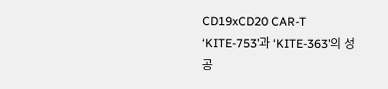CD19xCD20 CAR-T ‘KITE-753’과 ‘KITE-363’의 성공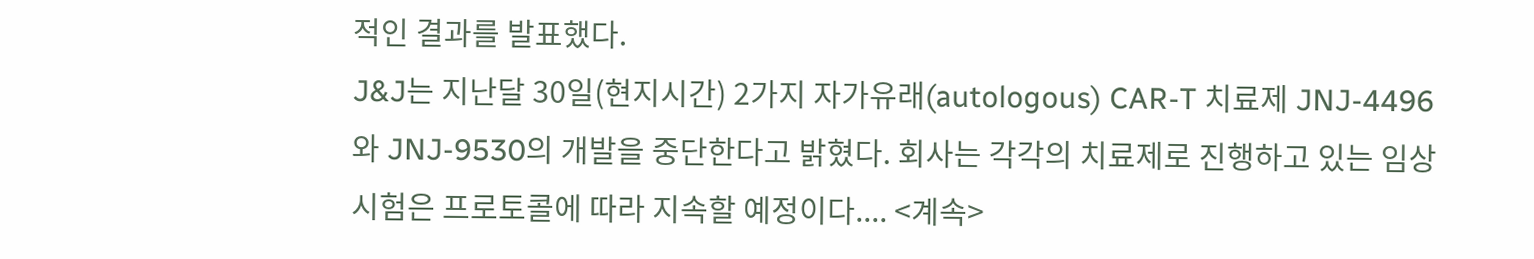적인 결과를 발표했다.
J&J는 지난달 30일(현지시간) 2가지 자가유래(autologous) CAR-T 치료제 JNJ-4496와 JNJ-9530의 개발을 중단한다고 밝혔다. 회사는 각각의 치료제로 진행하고 있는 임상시험은 프로토콜에 따라 지속할 예정이다.... <계속>